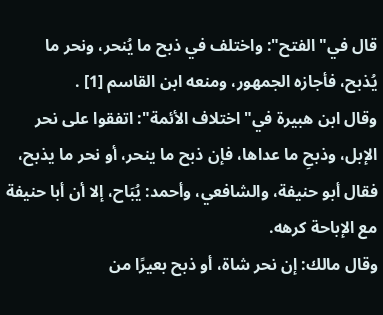قال في"الفتح": واختلف في ذبح ما يُنحر، ونحر ما يُذبح، فأجازه الجمهور، ومنعه ابن القاسم [1] .
وقال ابن هبيرة في"اختلاف الأئمة": اتفقوا على نحر الإبل، وذبحِ ما عداها، فإن ذبح ما ينحر، أو نحر ما يذبح، فقال أبو حنيفة، والشافعي، وأحمد: يُبَاح، إلا أن أبا حنيفة مع الإباحة كرهه.
وقال مالك: إن نحر شاة، أو ذبح بعيرًا من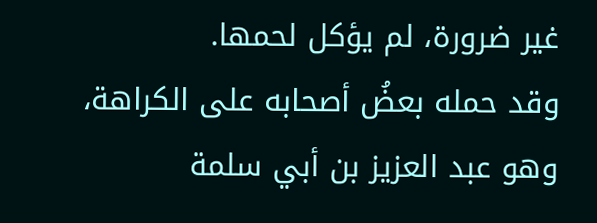غير ضرورة، لم يؤكل لحمها.
وقد حمله بعضُ أصحابه على الكراهة، وهو عبد العزيز بن أبي سلمة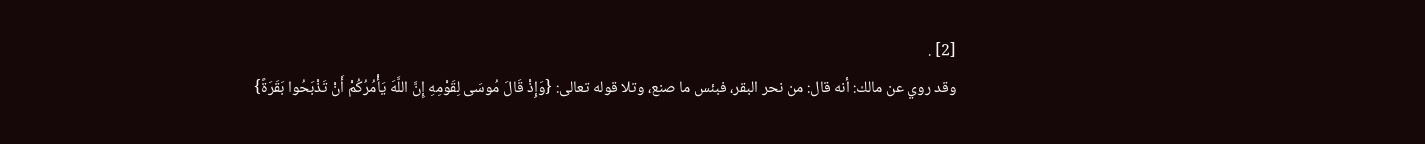[2] .
وقد روي عن مالك: أنه قال: من نحر البقر، فبئس ما صنع، وتلا قوله تعالى: {وَإِذْ قَالَ مُوسَى لِقَوْمِهِ إِنَّ اللَّهَ يَأْمُرُكُمْ أَنْ تَذْبَحُوا بَقَرَةً}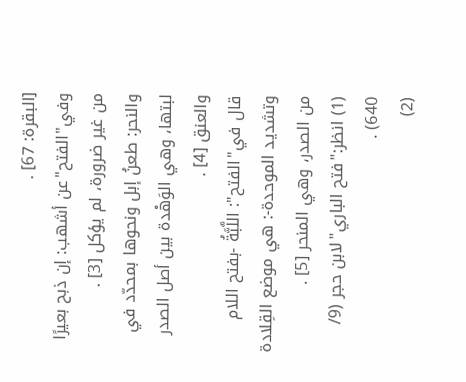[البقرة: 67] .
وفي"الفتح"عن أشهب: إن ذبح بعيرًا من غير ضرورة، لم يؤكل [3] .
والنحر: طعنُ إبل ونحوها بمحدّد في لبتها، وهي الوَهْدة بين أصل الصدر والعنق [4] .
قال في"الفتح": اللَّبَّةُ -بفتح اللام وتشديد الموحدة-: هي موضع القِلادة من الصدر، وهي المنحر [5] .
(1) انظر:"فتح الباري"لابن حجر (9/ 640) .
(2)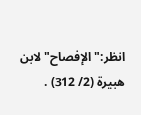انظر:"الإفصاح"لابن هبيرة (2/ 312) .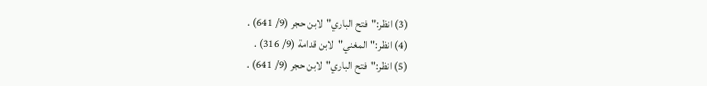(3) انظر:"فتح الباري"لابن حجر (9/ 641) .
(4) انظر:"المغني"لابن قدامة (9/ 316) .
(5) انظر:"فتح الباري"لابن حجر (9/ 641) .